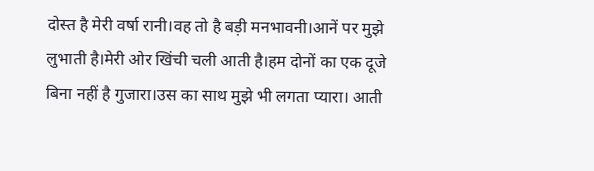दोस्त है मेरी वर्षा रानी।वह तो है बड़ी मनभावनी।आनें पर मुझे लुभाती है।मेरी ओर खिंची चली आती है।हम दोनों का एक दूजे बिना नहीं है गुजारा।उस का साथ मुझे भी लगता प्यारा। आती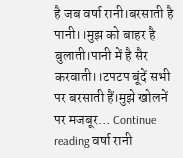है जब वर्षा रानी।बरसाती है पानी।।मुझ को बाहर है बुलाती।पानी में है सैर करवाती।।टपटप बूंदें सभी पर बरसाती हैं।मुझे खोलनें पर मजबूर… Continue reading वर्षा रानी